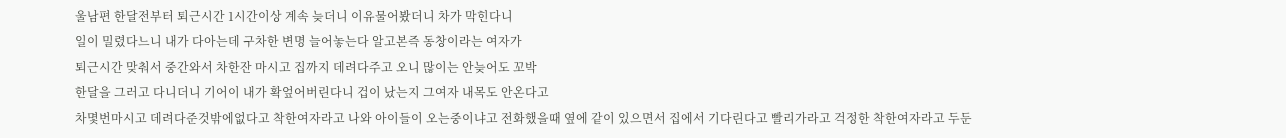울남편 한달전부터 퇴근시간 1시간이상 계속 늦더니 이유물어봤더니 차가 막힌다니
일이 밀렸다느니 내가 다아는데 구차한 변명 늘어놓는다 알고본즉 동창이라는 여자가
퇴근시간 맞춰서 중간와서 차한잔 마시고 집까지 데려다주고 오니 많이는 안늦어도 꼬박
한달을 그러고 다니더니 기어이 내가 확엎어버린다니 겁이 났는지 그여자 내목도 안온다고
차몇번마시고 데려다준것밖에없다고 착한여자라고 나와 아이들이 오는중이냐고 전화했을때 옆에 같이 있으면서 집에서 기다린다고 빨리가라고 걱정한 착한여자라고 두둔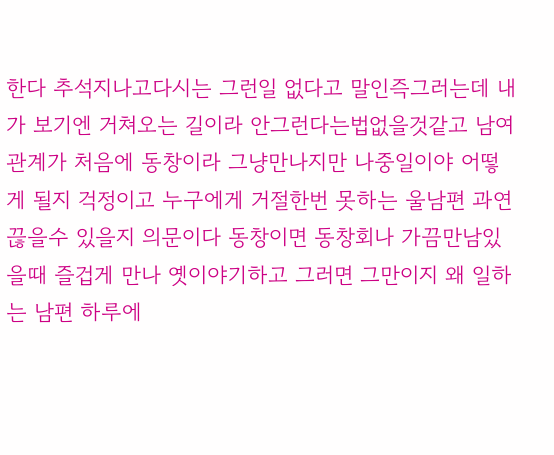한다 추석지나고다시는 그런일 없다고 말인즉그러는데 내가 보기엔 거쳐오는 길이라 안그런다는법없을것같고 남여관계가 처음에 동창이라 그냥만나지만 나중일이야 어떻게 될지 걱정이고 누구에게 거절한번 못하는 울남편 과연 끊을수 있을지 의문이다 동창이면 동창회나 가끔만남있을때 즐겁게 만나 옛이야기하고 그러면 그만이지 왜 일하는 남편 하루에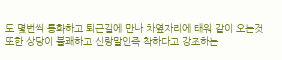도 몇번씩 통화하고 퇴근길에 만나 차옆자리에 태워 같이 오는것또한 상당이 불쾌하고 신랑말인즉 착하다고 강조하는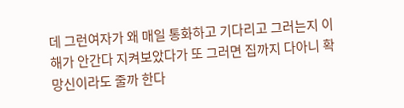데 그런여자가 왜 매일 통화하고 기다리고 그러는지 이해가 안간다 지켜보았다가 또 그러면 집까지 다아니 확 망신이라도 줄까 한다